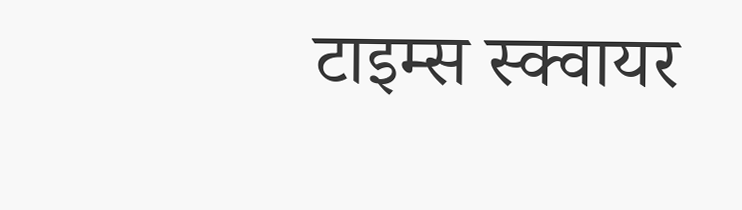टाइम्स स्क्वायर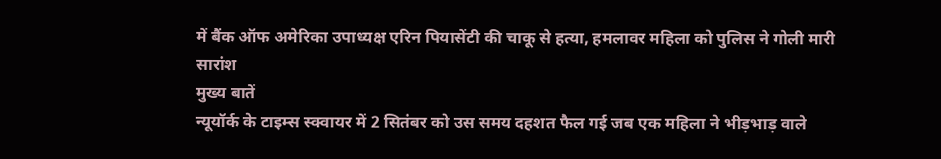में बैंक ऑफ अमेरिका उपाध्यक्ष एरिन पियासेंटी की चाकू से हत्या, हमलावर महिला को पुलिस ने गोली मारी
सारांश
मुख्य बातें
न्यूयॉर्क के टाइम्स स्क्वायर में 2 सितंबर को उस समय दहशत फैल गई जब एक महिला ने भीड़भाड़ वाले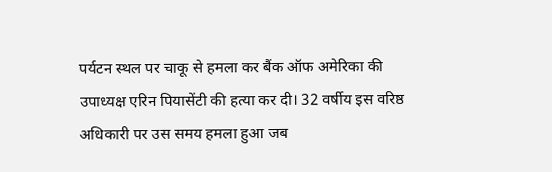पर्यटन स्थल पर चाकू से हमला कर बैंक ऑफ अमेरिका की उपाध्यक्ष एरिन पियासेंटी की हत्या कर दी। 32 वर्षीय इस वरिष्ठ अधिकारी पर उस समय हमला हुआ जब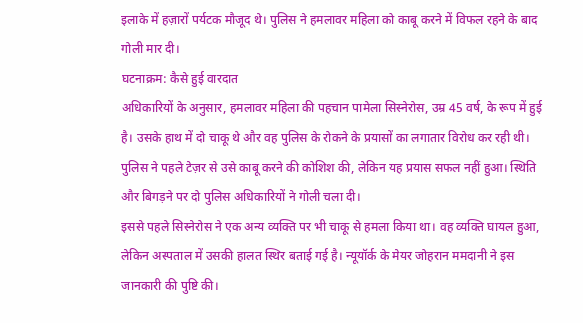इलाके में हज़ारों पर्यटक मौजूद थे। पुलिस ने हमलावर महिला को काबू करने में विफल रहने के बाद गोली मार दी।
घटनाक्रम: कैसे हुई वारदात
अधिकारियों के अनुसार, हमलावर महिला की पहचान पामेला सिस्नेरोस, उम्र 45 वर्ष, के रूप में हुई है। उसके हाथ में दो चाकू थे और वह पुलिस के रोकने के प्रयासों का लगातार विरोध कर रही थी। पुलिस ने पहले टेज़र से उसे काबू करने की कोशिश की, लेकिन यह प्रयास सफल नहीं हुआ। स्थिति और बिगड़ने पर दो पुलिस अधिकारियों ने गोली चला दी।
इससे पहले सिस्नेरोस ने एक अन्य व्यक्ति पर भी चाकू से हमला किया था। वह व्यक्ति घायल हुआ, लेकिन अस्पताल में उसकी हालत स्थिर बताई गई है। न्यूयॉर्क के मेयर जोहरान ममदानी ने इस जानकारी की पुष्टि की।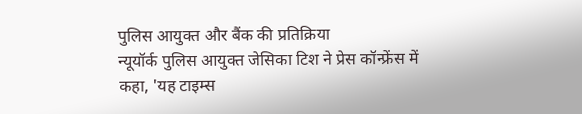पुलिस आयुक्त और बैंक की प्रतिक्रिया
न्यूयॉर्क पुलिस आयुक्त जेसिका टिश ने प्रेस कॉन्फ्रेंस में कहा, 'यह टाइम्स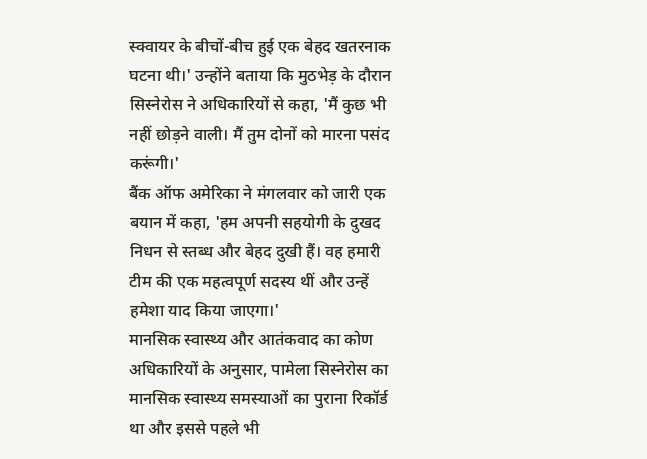स्क्वायर के बीचों-बीच हुई एक बेहद खतरनाक घटना थी।' उन्होंने बताया कि मुठभेड़ के दौरान सिस्नेरोस ने अधिकारियों से कहा, 'मैं कुछ भी नहीं छोड़ने वाली। मैं तुम दोनों को मारना पसंद करूंगी।'
बैंक ऑफ अमेरिका ने मंगलवार को जारी एक बयान में कहा, 'हम अपनी सहयोगी के दुखद निधन से स्तब्ध और बेहद दुखी हैं। वह हमारी टीम की एक महत्वपूर्ण सदस्य थीं और उन्हें हमेशा याद किया जाएगा।'
मानसिक स्वास्थ्य और आतंकवाद का कोण
अधिकारियों के अनुसार, पामेला सिस्नेरोस का मानसिक स्वास्थ्य समस्याओं का पुराना रिकॉर्ड था और इससे पहले भी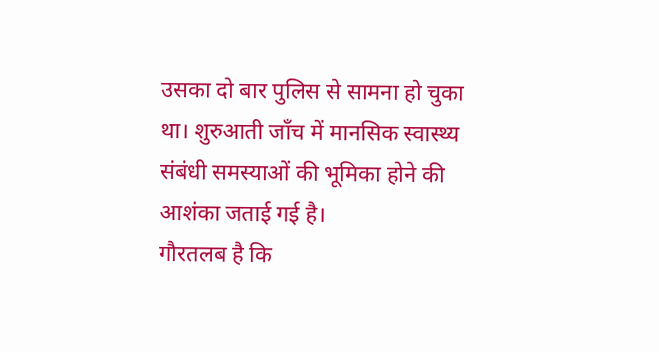उसका दो बार पुलिस से सामना हो चुका था। शुरुआती जाँच में मानसिक स्वास्थ्य संबंधी समस्याओं की भूमिका होने की आशंका जताई गई है।
गौरतलब है कि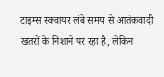टाइम्स स्क्वायर लंबे समय से आतंकवादी खतरों के निशाने पर रहा है, लेकिन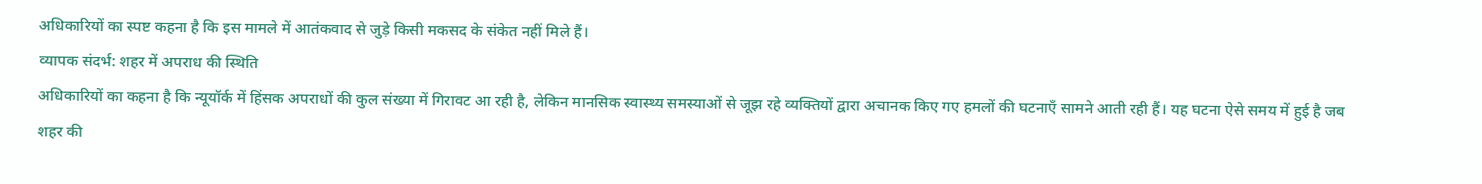अधिकारियों का स्पष्ट कहना है कि इस मामले में आतंकवाद से जुड़े किसी मकसद के संकेत नहीं मिले हैं।
व्यापक संदर्भ: शहर में अपराध की स्थिति
अधिकारियों का कहना है कि न्यूयॉर्क में हिंसक अपराधों की कुल संख्या में गिरावट आ रही है, लेकिन मानसिक स्वास्थ्य समस्याओं से जूझ रहे व्यक्तियों द्वारा अचानक किए गए हमलों की घटनाएँ सामने आती रही हैं। यह घटना ऐसे समय में हुई है जब शहर की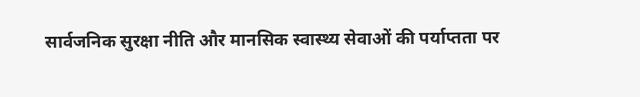सार्वजनिक सुरक्षा नीति और मानसिक स्वास्थ्य सेवाओं की पर्याप्तता पर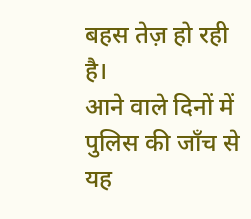बहस तेज़ हो रही है।
आने वाले दिनों में पुलिस की जाँच से यह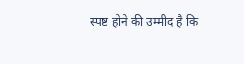स्पष्ट होने की उम्मीद है कि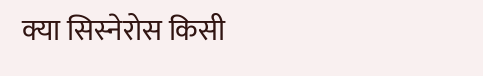क्या सिस्नेरोस किसी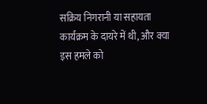सक्रिय निगरानी या सहायता कार्यक्रम के दायरे में थी, और क्या इस हमले को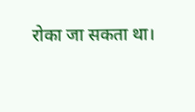रोका जा सकता था।